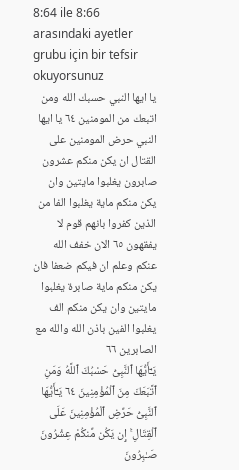8:64 ile 8:66 arasındaki ayetler grubu için bir tefsir okuyorsunuz
يا ايها النبي حسبك الله ومن اتبعك من المومنين ٦٤ يا ايها النبي حرض المومنين على القتال ان يكن منكم عشرون صابرون يغلبوا مايتين وان يكن منكم ماية يغلبوا الفا من الذين كفروا بانهم قوم لا يفقهون ٦٥ الان خفف الله عنكم وعلم ان فيكم ضعفا فان يكن منكم ماية صابرة يغلبوا مايتين وان يكن منكم الف يغلبوا الفين باذن الله والله مع الصابرين ٦٦
يَـٰٓأَيُّهَا ٱلنَّبِىُّ حَسْبُكَ ٱللَّهُ وَمَنِ ٱتَّبَعَكَ مِنَ ٱلْمُؤْمِنِينَ ٦٤ يَـٰٓأَيُّهَا ٱلنَّبِىُّ حَرِّضِ ٱلْمُؤْمِنِينَ عَلَى ٱلْقِتَالِ ۚ إِن يَكُن مِّنكُمْ عِشْرُونَ صَـٰبِرُونَ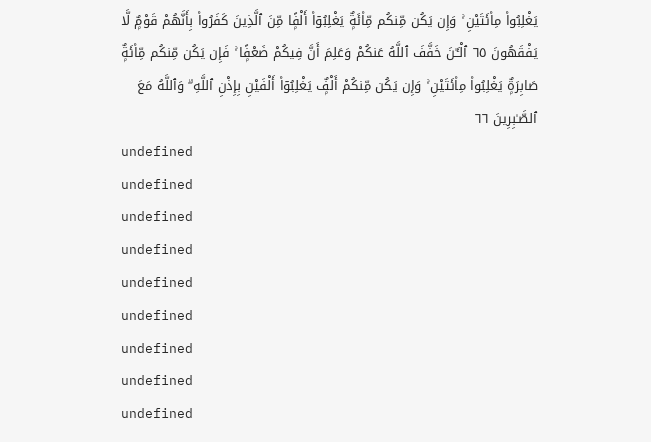يَغْلِبُوا۟ مِا۟ئَتَيْنِ ۚ وَإِن يَكُن مِّنكُم مِّا۟ئَةٌۭ يَغْلِبُوٓا۟ أَلْفًۭا مِّنَ ٱلَّذِينَ كَفَرُوا۟ بِأَنَّهُمْ قَوْمٌۭ لَّا يَفْقَهُونَ ٦٥ ٱلْـَٔـٰنَ خَفَّفَ ٱللَّهُ عَنكُمْ وَعَلِمَ أَنَّ فِيكُمْ ضَعْفًۭا ۚ فَإِن يَكُن مِّنكُم مِّا۟ئَةٌۭ صَابِرَةٌۭ يَغْلِبُوا۟ مِا۟ئَتَيْنِ ۚ وَإِن يَكُن مِّنكُمْ أَلْفٌۭ يَغْلِبُوٓا۟ أَلْفَيْنِ بِإِذْنِ ٱللَّهِ ۗ وَٱللَّهُ مَعَ ٱلصَّـٰبِرِينَ ٦٦
undefined
undefined
undefined
undefined
undefined
undefined
undefined
undefined
undefined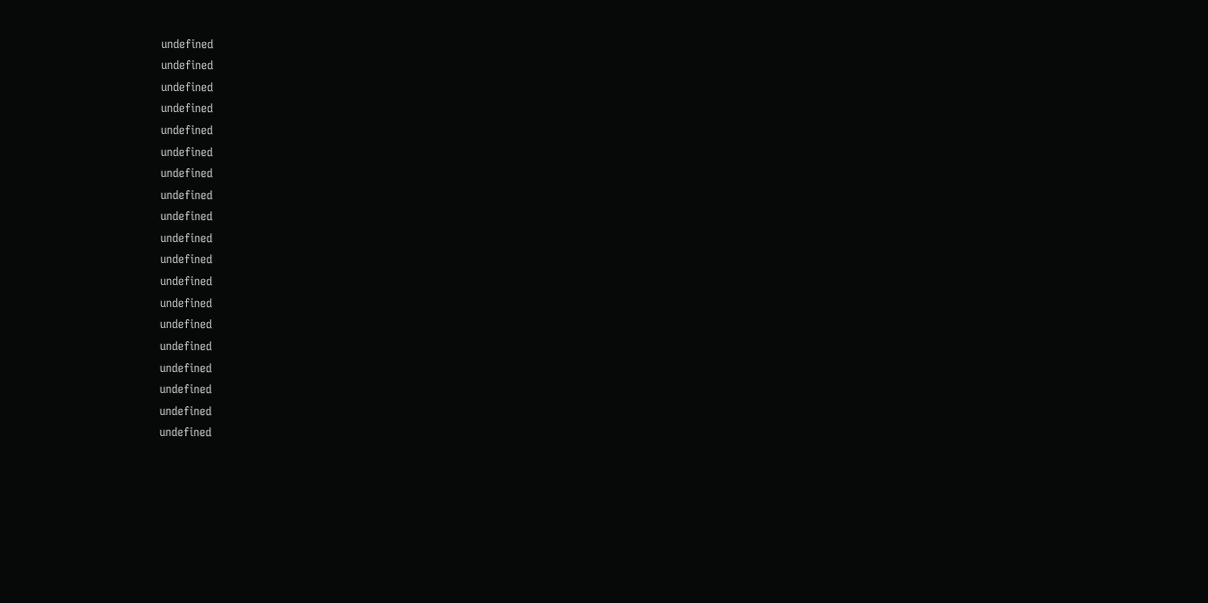undefined
undefined
undefined
undefined
undefined
undefined
undefined
undefined
undefined
undefined
undefined
undefined
undefined
undefined
undefined
undefined
undefined
undefined
undefined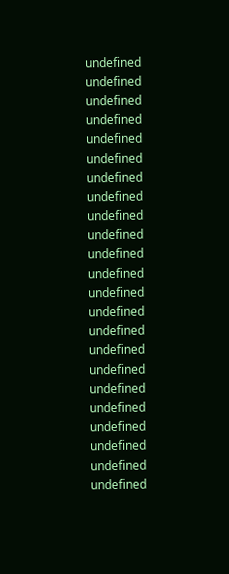undefined
undefined
undefined
undefined
undefined
undefined
undefined
undefined
undefined
undefined
undefined
undefined
undefined
undefined
undefined
undefined
undefined
undefined
undefined
undefined
undefined
undefined
undefined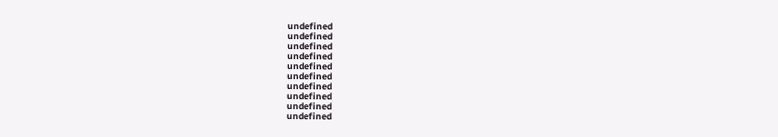undefined
undefined
undefined
undefined
undefined
undefined
undefined
undefined
undefined
undefined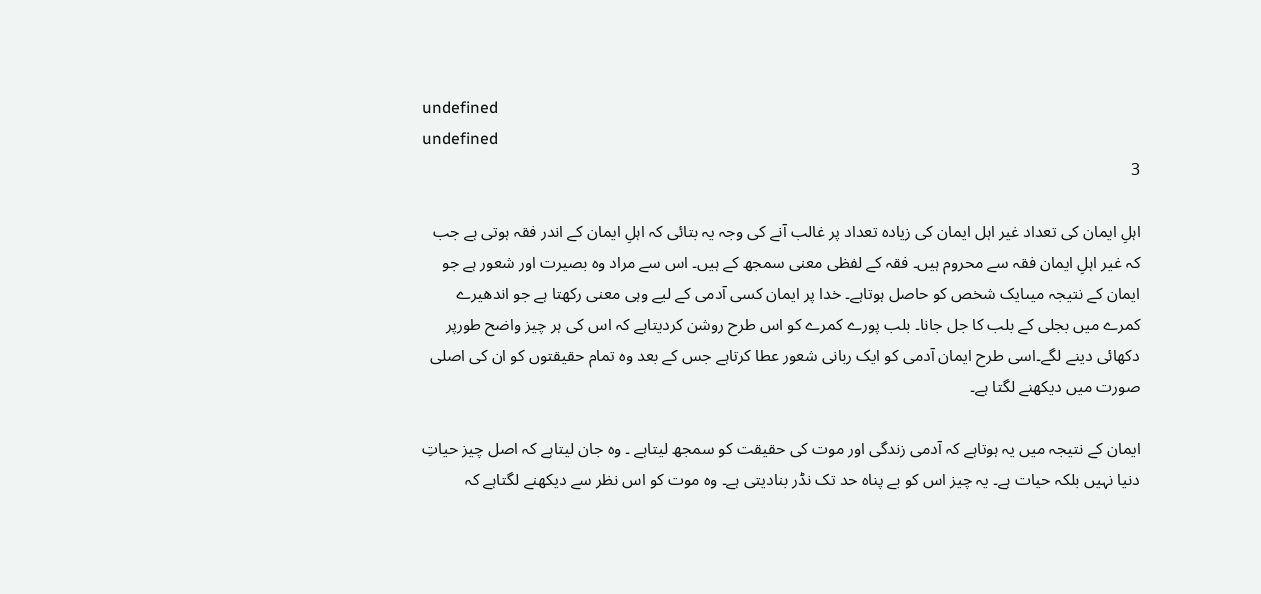undefined
undefined
3

اہلِ ایمان کی تعداد غیر اہل ایمان کی زیادہ تعداد پر غالب آنے کی وجہ یہ بتائی کہ اہلِ ایمان کے اندر فقہ ہوتی ہے جب کہ غیر اہلِ ایمان فقہ سے محروم ہیں۔ فقہ کے لفظی معنی سمجھ کے ہیں۔ اس سے مراد وہ بصیرت اور شعور ہے جو ایمان کے نتیجہ میںایک شخص کو حاصل ہوتاہے۔ خدا پر ایمان کسی آدمی کے ليے وہی معنی رکھتا ہے جو اندھیرے کمرے میں بجلی كے بلب كا جل جانا۔ بلب پورے کمرے کو اس طرح روشن کردیتاہے کہ اس کی ہر چیز واضح طورپر دکھائی دینے لگے۔اسی طرح ایمان آدمی کو ایک ربانی شعور عطا کرتاہے جس کے بعد وہ تمام حقیقتوں کو ان کی اصلی صورت میں دیکھنے لگتا ہے۔

ایمان کے نتیجہ میں یہ ہوتاہے کہ آدمی زندگی اور موت کی حقیقت کو سمجھ لیتاہے ۔ وہ جان لیتاہے کہ اصل چیز حیاتِ دنیا نہیں بلکہ حیات ہے۔ یہ چیز اس کو بے پناہ حد تک نڈر بنادیتی ہے۔ وہ موت کو اس نظر سے دیکھنے لگتاہے کہ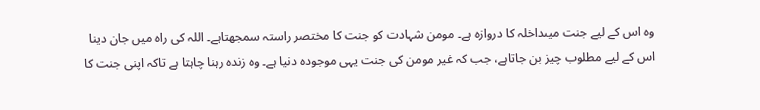وہ اس کے ليے جنت میںداخلہ کا دروازہ ہے۔ مومن شہادت کو جنت کا مختصر راستہ سمجھتاہے۔ اللہ کی راہ میں جان دینا اس کے ليے مطلوب چیز بن جاتاہے، جب کہ غیر مومن کی جنت یہی موجودہ دنیا ہے۔ وہ زندہ رہنا چاہتا ہے تاکہ اپنی جنت کا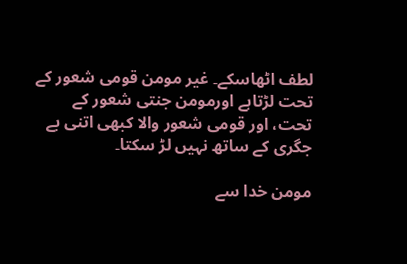لطف اٹھاسکے۔ غیر مومن قومی شعور کے تحت لڑتاہے اورمومن جنتی شعور کے تحت، اور قومی شعور والا کبھی اتنی بے جگری کے ساتھ نہیں لڑ سکتا۔

مومن خدا سے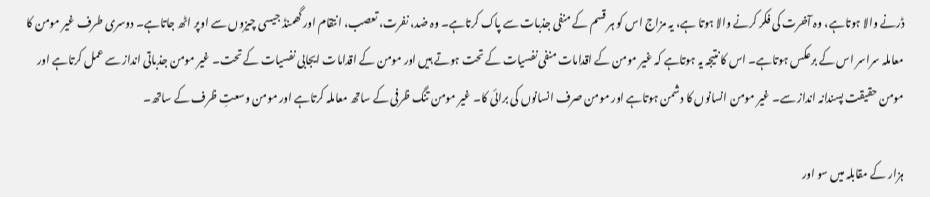ڈرنے والا ہوتاہے، وہ آخرت کی فکر کرنے والا ہوتا ہے، یہ مزاج اس کو ہر قسم کے منفی جذبات سے پاک کرتاہے۔ وہ ضد، نفرت، تعصب، انتقام اور گھمنڈ جیسی چیزوں سے اوپر اٹھ جاتاہے۔ دوسری طرف غیر مومن کا معاملہ سراسر اس کے برعکس ہوتاہے۔ اس کا نتیجہ یہ ہوتاہے کہ غیر مومن کے اقدامات منفی نفسیات کے تحت ہوتے ہیں اور مومن کے اقدامات ایجابی نفسیات کے تحت۔ غیر مومن جذباتی انداز سے عمل کرتاہے اور مومن حقیقت پسندانہ انداز سے۔ غیر مومن انسانوں کا دشمن ہوتاہے اور مومن صرف انسانوں کی برائی کا۔ غیر مومن تنگ ظرفی کے ساتھ معاملہ کرتاہے اور مومن وسعتِ ظرف کے ساتھ۔

ہزار کے مقابلہ میں سو اور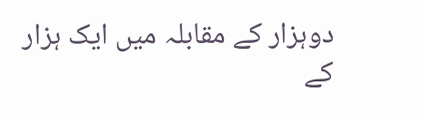دوہزار کے مقابلہ میں ایک ہزار کے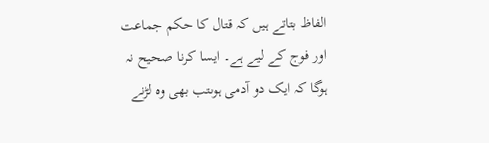الفاظ بتاتے ہیں کہ قتال کا حکم جماعت اور فوج کے ليے ہے۔ ایسا کرنا صحیح نہ ہوگا کہ ایک دو آدمی ہوںتب بھی وہ لڑنے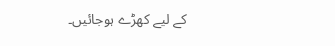کے ليے کھڑے ہوجائیں۔